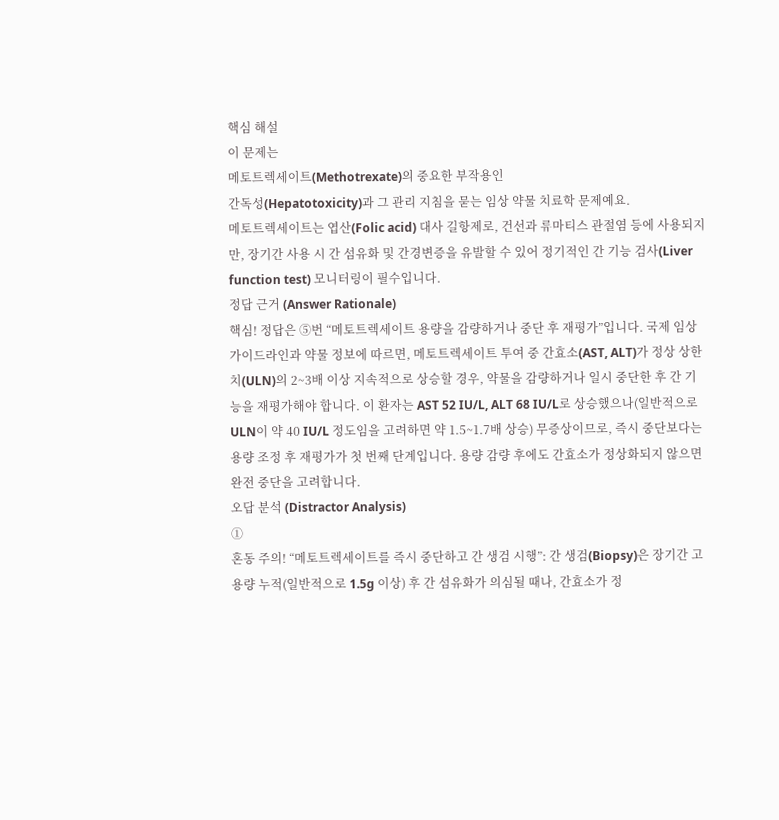핵심 해설
이 문제는
메토트렉세이트(Methotrexate)의 중요한 부작용인
간독성(Hepatotoxicity)과 그 관리 지침을 묻는 임상 약물 치료학 문제예요.
메토트렉세이트는 엽산(Folic acid) 대사 길항제로, 건선과 류마티스 관절염 등에 사용되지만, 장기간 사용 시 간 섬유화 및 간경변증을 유발할 수 있어 정기적인 간 기능 검사(Liver function test) 모니터링이 필수입니다.
정답 근거 (Answer Rationale)
핵심! 정답은 ⑤번 “메토트렉세이트 용량을 감량하거나 중단 후 재평가”입니다. 국제 임상 가이드라인과 약물 정보에 따르면, 메토트렉세이트 투여 중 간효소(AST, ALT)가 정상 상한치(ULN)의 2~3배 이상 지속적으로 상승할 경우, 약물을 감량하거나 일시 중단한 후 간 기능을 재평가해야 합니다. 이 환자는 AST 52 IU/L, ALT 68 IU/L로 상승했으나(일반적으로 ULN이 약 40 IU/L 정도임을 고려하면 약 1.5~1.7배 상승) 무증상이므로, 즉시 중단보다는
용량 조정 후 재평가가 첫 번째 단계입니다. 용량 감량 후에도 간효소가 정상화되지 않으면 완전 중단을 고려합니다.
오답 분석 (Distractor Analysis)
①
혼동 주의! “메토트렉세이트를 즉시 중단하고 간 생검 시행”: 간 생검(Biopsy)은 장기간 고용량 누적(일반적으로 1.5g 이상) 후 간 섬유화가 의심될 때나, 간효소가 정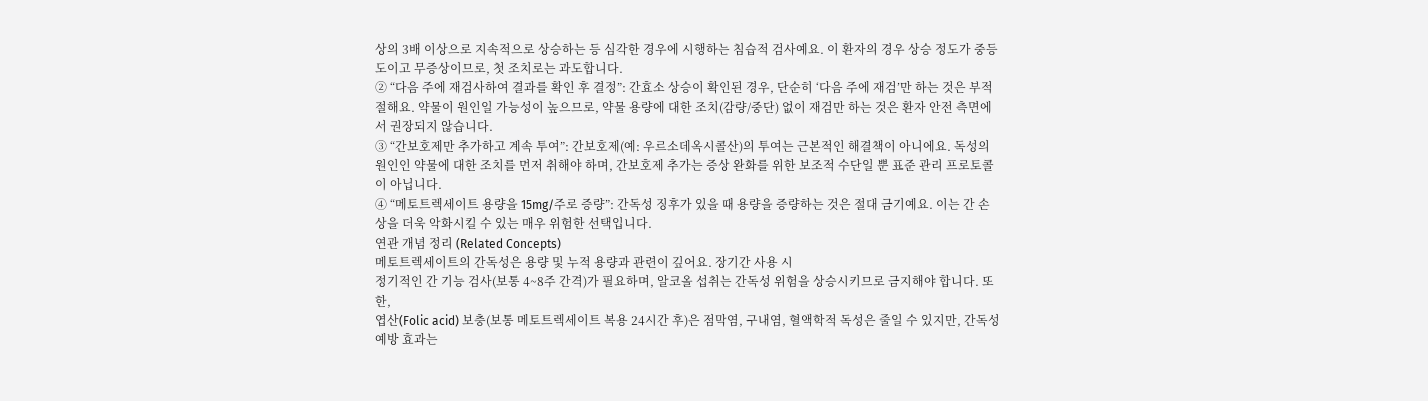상의 3배 이상으로 지속적으로 상승하는 등 심각한 경우에 시행하는 침습적 검사예요. 이 환자의 경우 상승 정도가 중등도이고 무증상이므로, 첫 조치로는 과도합니다.
② “다음 주에 재검사하여 결과를 확인 후 결정”: 간효소 상승이 확인된 경우, 단순히 ‘다음 주에 재검’만 하는 것은 부적절해요. 약물이 원인일 가능성이 높으므로, 약물 용량에 대한 조치(감량/중단) 없이 재검만 하는 것은 환자 안전 측면에서 권장되지 않습니다.
③ “간보호제만 추가하고 계속 투여”: 간보호제(예: 우르소데옥시콜산)의 투여는 근본적인 해결책이 아니에요. 독성의 원인인 약물에 대한 조치를 먼저 취해야 하며, 간보호제 추가는 증상 완화를 위한 보조적 수단일 뿐 표준 관리 프로토콜이 아닙니다.
④ “메토트렉세이트 용량을 15mg/주로 증량”: 간독성 징후가 있을 때 용량을 증량하는 것은 절대 금기예요. 이는 간 손상을 더욱 악화시킬 수 있는 매우 위험한 선택입니다.
연관 개념 정리 (Related Concepts)
메토트렉세이트의 간독성은 용량 및 누적 용량과 관련이 깊어요. 장기간 사용 시
정기적인 간 기능 검사(보통 4~8주 간격)가 필요하며, 알코올 섭취는 간독성 위험을 상승시키므로 금지해야 합니다. 또한,
엽산(Folic acid) 보충(보통 메토트렉세이트 복용 24시간 후)은 점막염, 구내염, 혈액학적 독성은 줄일 수 있지만, 간독성 예방 효과는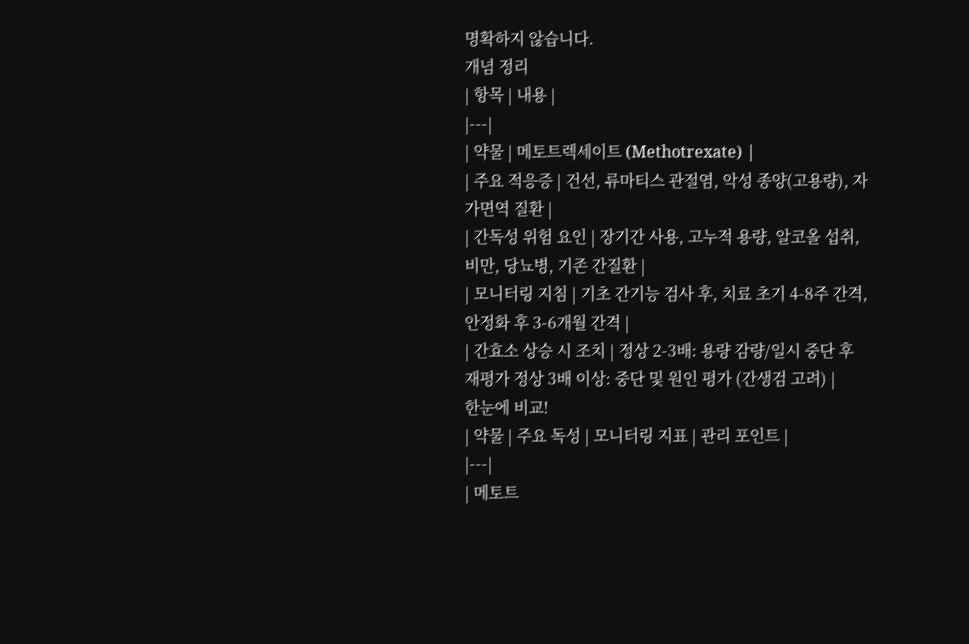명확하지 않습니다.
개념 정리
| 항목 | 내용 |
|---|
| 약물 | 메토트렉세이트 (Methotrexate) |
| 주요 적응증 | 건선, 류마티스 관절염, 악성 종양(고용량), 자가면역 질환 |
| 간독성 위험 요인 | 장기간 사용, 고누적 용량, 알코올 섭취, 비만, 당뇨병, 기존 간질환 |
| 모니터링 지침 | 기초 간기능 검사 후, 치료 초기 4-8주 간격, 안정화 후 3-6개월 간격 |
| 간효소 상승 시 조치 | 정상 2-3배: 용량 감량/일시 중단 후 재평가 정상 3배 이상: 중단 및 원인 평가 (간생검 고려) |
한눈에 비교!
| 약물 | 주요 독성 | 모니터링 지표 | 관리 포인트 |
|---|
| 메토트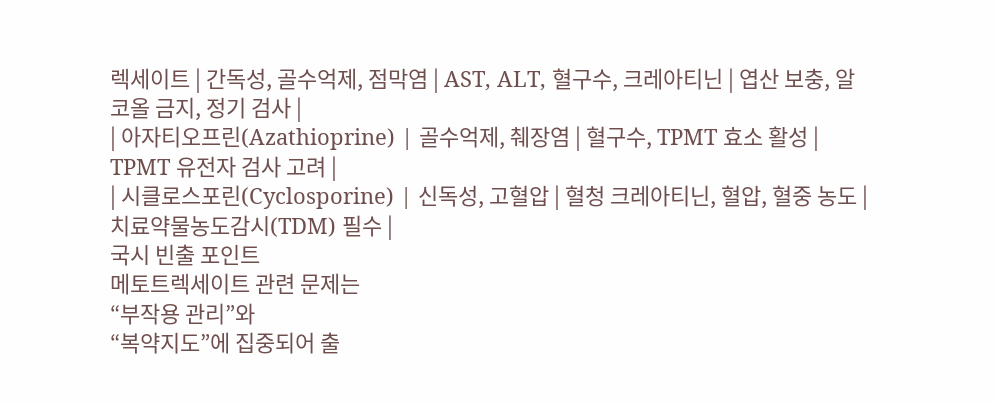렉세이트 | 간독성, 골수억제, 점막염 | AST, ALT, 혈구수, 크레아티닌 | 엽산 보충, 알코올 금지, 정기 검사 |
| 아자티오프린(Azathioprine) | 골수억제, 췌장염 | 혈구수, TPMT 효소 활성 | TPMT 유전자 검사 고려 |
| 시클로스포린(Cyclosporine) | 신독성, 고혈압 | 혈청 크레아티닌, 혈압, 혈중 농도 | 치료약물농도감시(TDM) 필수 |
국시 빈출 포인트
메토트렉세이트 관련 문제는
“부작용 관리”와
“복약지도”에 집중되어 출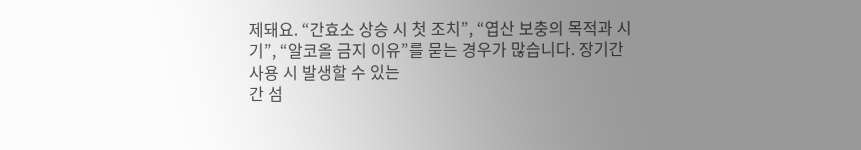제돼요. “간효소 상승 시 첫 조치”, “엽산 보충의 목적과 시기”, “알코올 금지 이유”를 묻는 경우가 많습니다. 장기간 사용 시 발생할 수 있는
간 섬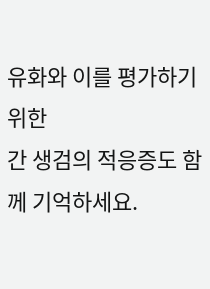유화와 이를 평가하기 위한
간 생검의 적응증도 함께 기억하세요.